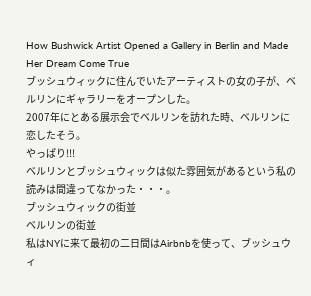How Bushwick Artist Opened a Gallery in Berlin and Made Her Dream Come True
ブッシュウィックに住んでいたアーティストの女の子が、ベルリンにギャラリーをオープンした。
2007年にとある展示会でベルリンを訪れた時、ベルリンに恋したそう。
やっぱり!!!
ベルリンとブッシュウィックは似た雰囲気があるという私の読みは間違ってなかった・・・。
ブッシュウィックの街並
ベルリンの街並
私はNYに来て最初の二日間はAirbnbを使って、ブッシュウィ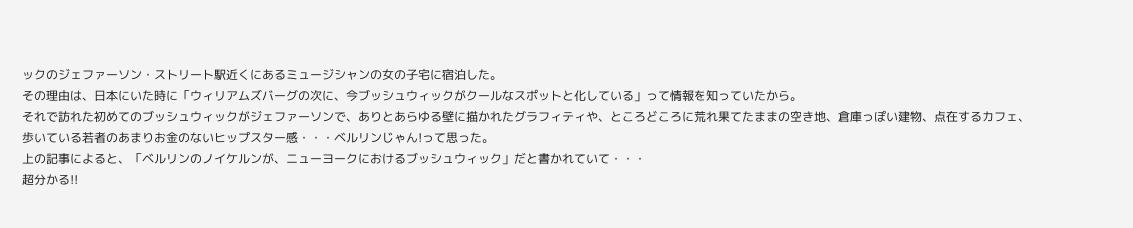ックのジェファーソン・ストリート駅近くにあるミュージシャンの女の子宅に宿泊した。
その理由は、日本にいた時に「ウィリアムズバーグの次に、今ブッシュウィックがクールなスポットと化している」って情報を知っていたから。
それで訪れた初めてのブッシュウィックがジェファーソンで、ありとあらゆる壁に描かれたグラフィティや、ところどころに荒れ果てたままの空き地、倉庫っぽい建物、点在するカフェ、歩いている若者のあまりお金のないヒップスター感・・・ベルリンじゃん!って思った。
上の記事によると、「ベルリンのノイケルンが、ニューヨークにおけるブッシュウィック」だと書かれていて・・・
超分かる!!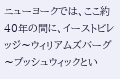ニューヨークでは、ここ約40年の間に、イーストビレッジ〜ウィリアムズバーグ〜ブッシュウィックとい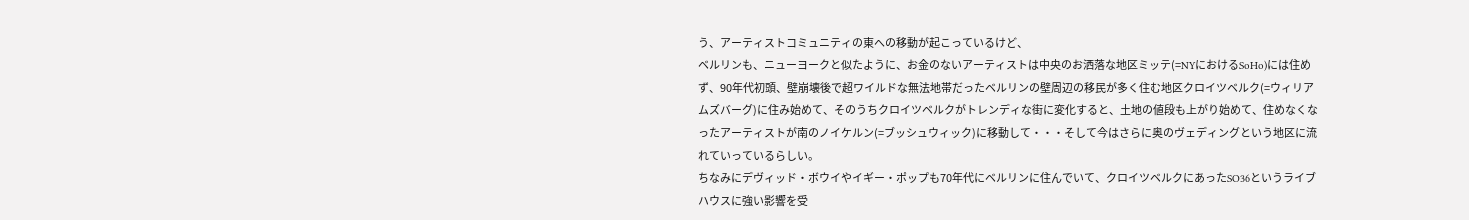う、アーティストコミュニティの東への移動が起こっているけど、
ベルリンも、ニューヨークと似たように、お金のないアーティストは中央のお洒落な地区ミッテ(=NYにおけるSoHo)には住めず、90年代初頭、壁崩壊後で超ワイルドな無法地帯だったベルリンの壁周辺の移民が多く住む地区クロイツベルク(=ウィリアムズバーグ)に住み始めて、そのうちクロイツベルクがトレンディな街に変化すると、土地の値段も上がり始めて、住めなくなったアーティストが南のノイケルン(=ブッシュウィック)に移動して・・・そして今はさらに奥のヴェディングという地区に流れていっているらしい。
ちなみにデヴィッド・ボウイやイギー・ポップも70年代にベルリンに住んでいて、クロイツベルクにあったSO36というライブハウスに強い影響を受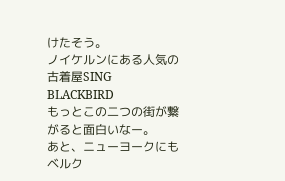けたそう。
ノイケルンにある人気の古着屋SING BLACKBIRD
もっとこの二つの街が繋がると面白いなー。
あと、ニューヨークにもベルク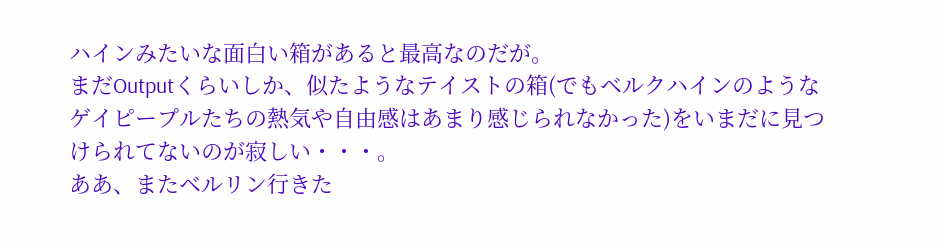ハインみたいな面白い箱があると最高なのだが。
まだOutputくらいしか、似たようなテイストの箱(でもベルクハインのようなゲイピープルたちの熱気や自由感はあまり感じられなかった)をいまだに見つけられてないのが寂しい・・・。
ああ、またベルリン行きた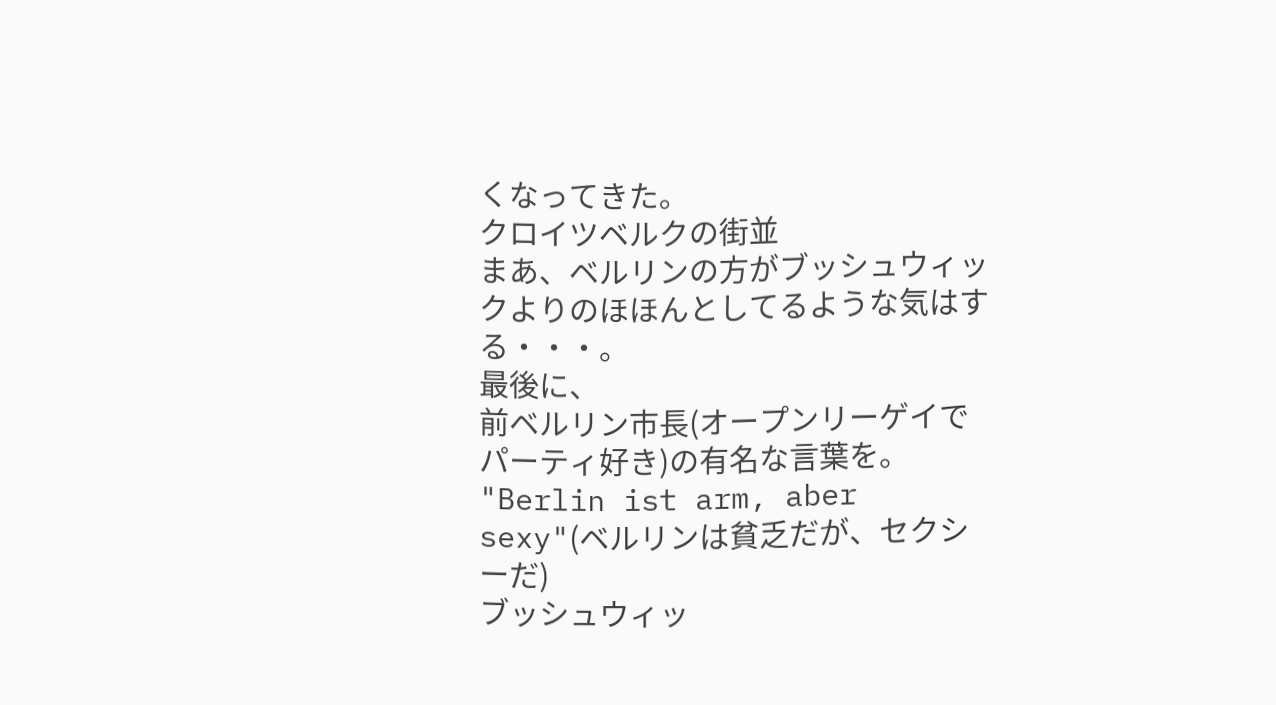くなってきた。
クロイツベルクの街並
まあ、ベルリンの方がブッシュウィックよりのほほんとしてるような気はする・・・。
最後に、
前ベルリン市長(オープンリーゲイでパーティ好き)の有名な言葉を。
"Berlin ist arm, aber sexy"(ベルリンは貧乏だが、セクシーだ)
ブッシュウィッ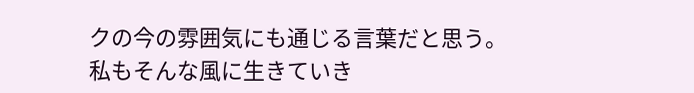クの今の雰囲気にも通じる言葉だと思う。
私もそんな風に生きていき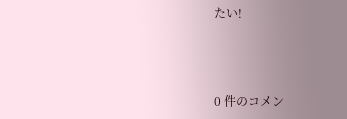たい!



0 件のコメン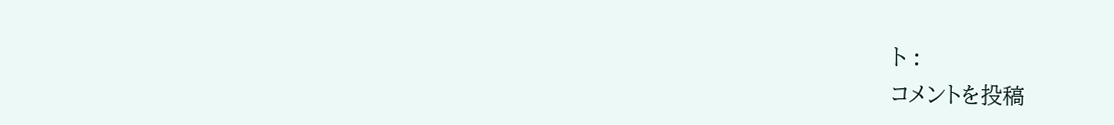ト :
コメントを投稿